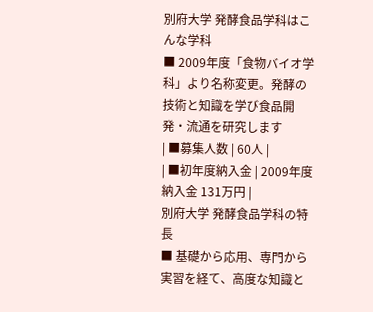別府大学 発酵食品学科はこんな学科
■ 2009年度「食物バイオ学科」より名称変更。発酵の技術と知識を学び食品開発・流通を研究します
| ■募集人数 | 60人 |
| ■初年度納入金 | 2009年度納入金 131万円 |
別府大学 発酵食品学科の特長
■ 基礎から応用、専門から実習を経て、高度な知識と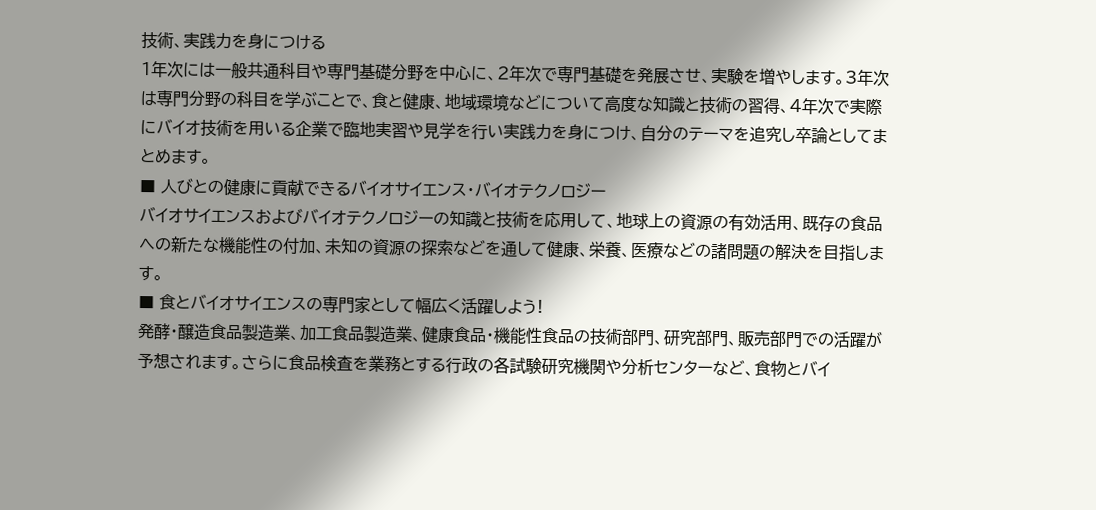技術、実践力を身につける
1年次には一般共通科目や専門基礎分野を中心に、2年次で専門基礎を発展させ、実験を増やします。3年次は専門分野の科目を学ぶことで、食と健康、地域環境などについて高度な知識と技術の習得、4年次で実際にバイオ技術を用いる企業で臨地実習や見学を行い実践力を身につけ、自分のテーマを追究し卒論としてまとめます。
■ 人びとの健康に貢献できるバイオサイエンス・バイオテクノロジー
バイオサイエンスおよびバイオテクノロジーの知識と技術を応用して、地球上の資源の有効活用、既存の食品への新たな機能性の付加、未知の資源の探索などを通して健康、栄養、医療などの諸問題の解決を目指します。
■ 食とバイオサイエンスの専門家として幅広く活躍しよう!
発酵・醸造食品製造業、加工食品製造業、健康食品・機能性食品の技術部門、研究部門、販売部門での活躍が予想されます。さらに食品検査を業務とする行政の各試験研究機関や分析センターなど、食物とバイ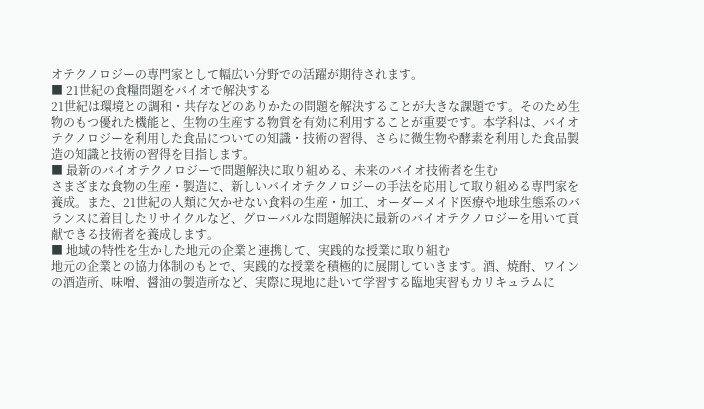オテクノロジーの専門家として幅広い分野での活躍が期待されます。
■ 21世紀の食糧問題をバイオで解決する
21世紀は環境との調和・共存などのありかたの問題を解決することが大きな課題です。そのため生物のもつ優れた機能と、生物の生産する物質を有効に利用することが重要です。本学科は、バイオテクノロジーを利用した食品についての知識・技術の習得、さらに微生物や酵素を利用した食品製造の知識と技術の習得を目指します。
■ 最新のバイオテクノロジーで問題解決に取り組める、未来のバイオ技術者を生む
さまざまな食物の生産・製造に、新しいバイオテクノロジーの手法を応用して取り組める専門家を養成。また、21世紀の人類に欠かせない食料の生産・加工、オーダーメイド医療や地球生態系のバランスに着目したリサイクルなど、グローバルな問題解決に最新のバイオテクノロジーを用いて貢献できる技術者を養成します。
■ 地域の特性を生かした地元の企業と連携して、実践的な授業に取り組む
地元の企業との協力体制のもとで、実践的な授業を積極的に展開していきます。酒、焼酎、ワインの酒造所、味噌、醤油の製造所など、実際に現地に赴いて学習する臨地実習もカリキュラムに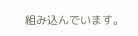組み込んでいます。